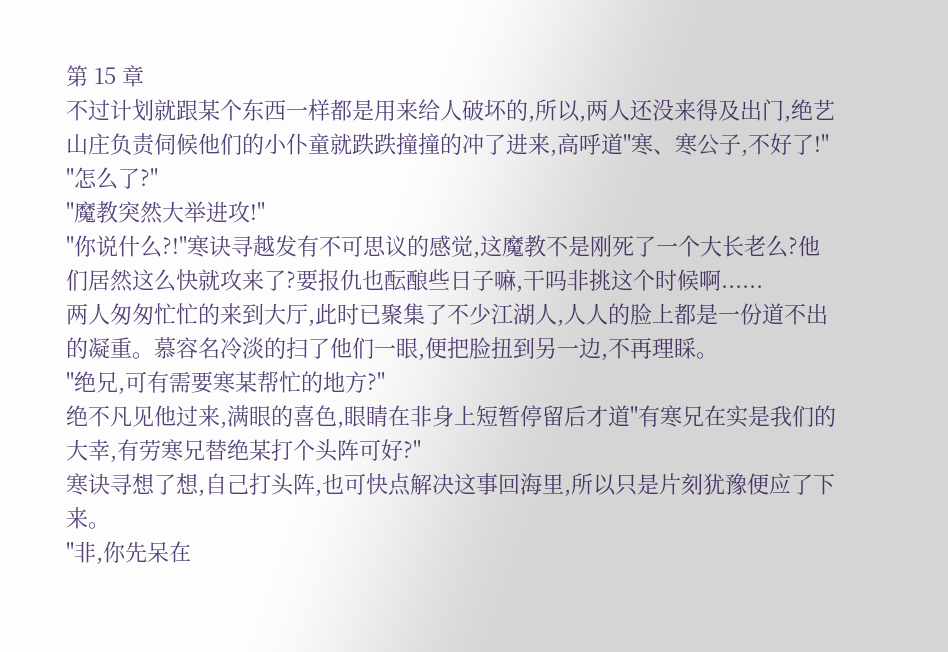第 15 章
不过计划就跟某个东西一样都是用来给人破坏的,所以,两人还没来得及出门,绝艺山庄负责伺候他们的小仆童就跌跌撞撞的冲了进来,高呼道"寒、寒公子,不好了!"
"怎么了?"
"魔教突然大举进攻!"
"你说什么?!"寒诀寻越发有不可思议的感觉,这魔教不是刚死了一个大长老么?他们居然这么快就攻来了?要报仇也酝酿些日子嘛,干吗非挑这个时候啊......
两人匆匆忙忙的来到大厅,此时已聚集了不少江湖人,人人的脸上都是一份道不出的凝重。慕容名冷淡的扫了他们一眼,便把脸扭到另一边,不再理睬。
"绝兄,可有需要寒某帮忙的地方?"
绝不凡见他过来,满眼的喜色,眼睛在非身上短暂停留后才道"有寒兄在实是我们的大幸,有劳寒兄替绝某打个头阵可好?"
寒诀寻想了想,自己打头阵,也可快点解决这事回海里,所以只是片刻犹豫便应了下来。
"非,你先呆在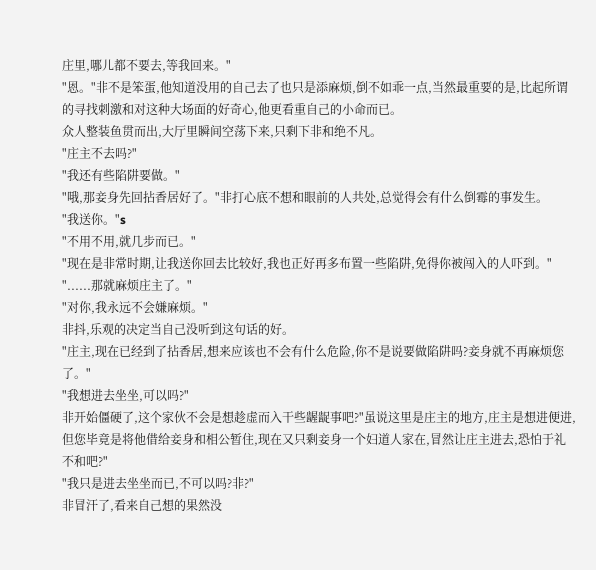庄里,哪儿都不要去,等我回来。"
"恩。"非不是笨蛋,他知道没用的自己去了也只是添麻烦,倒不如乖一点,当然最重要的是,比起所谓的寻找刺激和对这种大场面的好奇心,他更看重自己的小命而已。
众人整装鱼贯而出,大厅里瞬间空荡下来,只剩下非和绝不凡。
"庄主不去吗?"
"我还有些陷阱要做。"
"哦,那妾身先回拈香居好了。"非打心底不想和眼前的人共处,总觉得会有什么倒霉的事发生。
"我送你。"s
"不用不用,就几步而已。"
"现在是非常时期,让我送你回去比较好,我也正好再多布置一些陷阱,免得你被闯入的人吓到。"
"......那就麻烦庄主了。"
"对你,我永远不会嫌麻烦。"
非抖,乐观的决定当自己没听到这句话的好。
"庄主,现在已经到了拈香居,想来应该也不会有什么危险,你不是说要做陷阱吗?妾身就不再麻烦您了。"
"我想进去坐坐,可以吗?"
非开始僵硬了,这个家伙不会是想趁虚而入干些龌龊事吧?"虽说这里是庄主的地方,庄主是想进便进,但您毕竟是将他借给妾身和相公暂住,现在又只剩妾身一个妇道人家在,冒然让庄主进去,恐怕于礼不和吧?"
"我只是进去坐坐而已,不可以吗?非?"
非冒汗了,看来自己想的果然没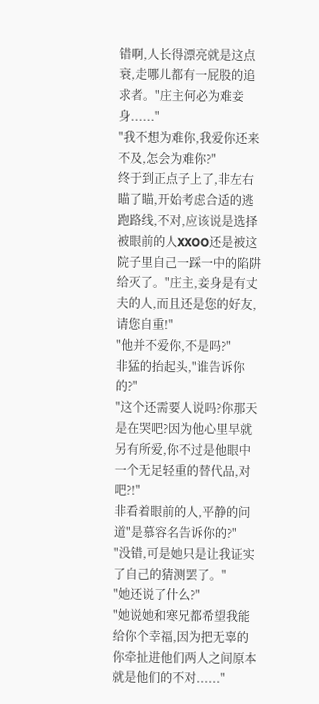错啊,人长得漂亮就是这点衰,走哪儿都有一屁股的追求者。"庄主何必为难妾身......"
"我不想为难你,我爱你还来不及,怎会为难你?"
终于到正点子上了,非左右瞄了瞄,开始考虑合适的逃跑路线,不对,应该说是选择被眼前的人XXOO还是被这院子里自己一踩一中的陷阱给灭了。"庄主,妾身是有丈夫的人,而且还是您的好友,请您自重!"
"他并不爱你,不是吗?"
非猛的抬起头,"谁告诉你的?"
"这个还需要人说吗?你那天是在哭吧?因为他心里早就另有所爱,你不过是他眼中一个无足轻重的替代品,对吧?!"
非看着眼前的人,平静的问道"是慕容名告诉你的?"
"没错,可是她只是让我证实了自己的猜测罢了。"
"她还说了什么?"
"她说她和寒兄都希望我能给你个幸福,因为把无辜的你牵扯进他们两人之间原本就是他们的不对......"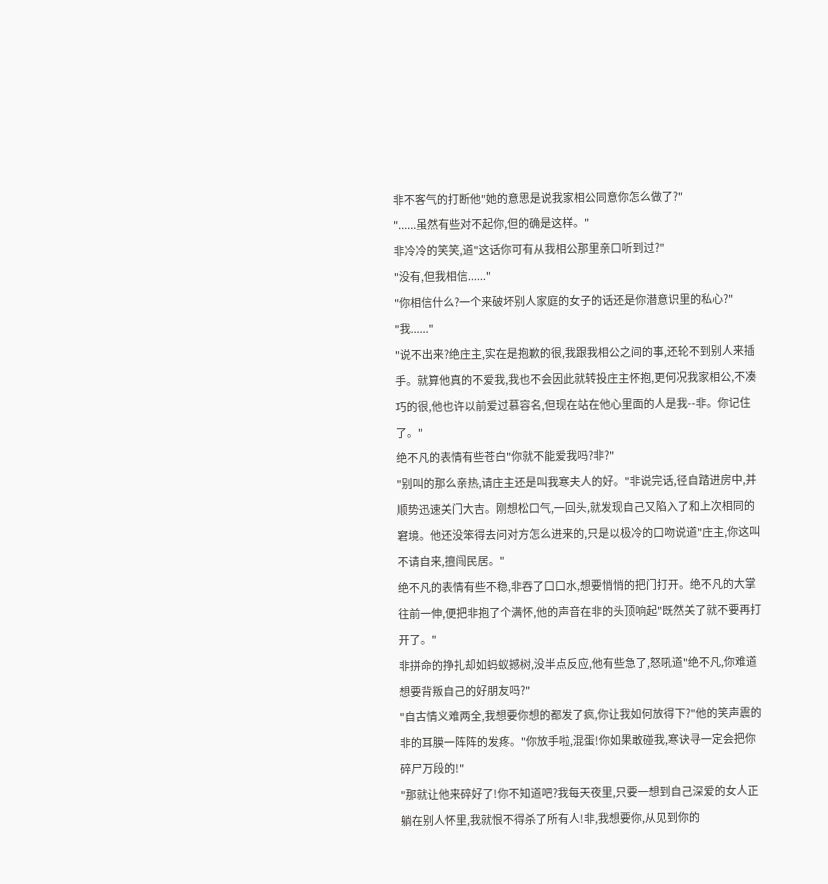非不客气的打断他"她的意思是说我家相公同意你怎么做了?"
"......虽然有些对不起你,但的确是这样。"
非冷冷的笑笑,道"这话你可有从我相公那里亲口听到过?"
"没有,但我相信......"
"你相信什么?一个来破坏别人家庭的女子的话还是你潜意识里的私心?"
"我......"
"说不出来?绝庄主,实在是抱歉的很,我跟我相公之间的事,还轮不到别人来插手。就算他真的不爱我,我也不会因此就转投庄主怀抱,更何况我家相公,不凑巧的很,他也许以前爱过慕容名,但现在站在他心里面的人是我--非。你记住了。"
绝不凡的表情有些苍白"你就不能爱我吗?非?"
"别叫的那么亲热,请庄主还是叫我寒夫人的好。"非说完话,径自踏进房中,并顺势迅速关门大吉。刚想松口气,一回头,就发现自己又陷入了和上次相同的窘境。他还没笨得去问对方怎么进来的,只是以极冷的口吻说道"庄主,你这叫不请自来,擅闯民居。"
绝不凡的表情有些不稳,非吞了口口水,想要悄悄的把门打开。绝不凡的大掌往前一伸,便把非抱了个满怀,他的声音在非的头顶响起"既然关了就不要再打开了。"
非拼命的挣扎却如蚂蚁撼树,没半点反应,他有些急了,怒吼道"绝不凡,你难道想要背叛自己的好朋友吗?"
"自古情义难两全,我想要你想的都发了疯,你让我如何放得下?"他的笑声震的非的耳膜一阵阵的发疼。"你放手啦,混蛋!你如果敢碰我,寒诀寻一定会把你碎尸万段的!"
"那就让他来碎好了!你不知道吧?我每天夜里,只要一想到自己深爱的女人正躺在别人怀里,我就恨不得杀了所有人!非,我想要你,从见到你的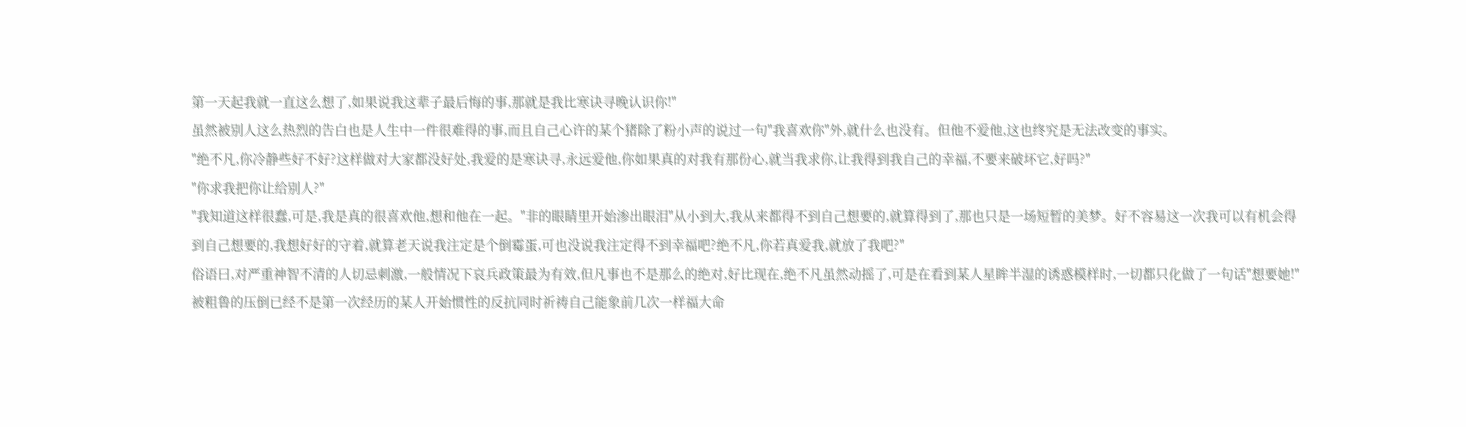第一天起我就一直这么想了,如果说我这辈子最后悔的事,那就是我比寒诀寻晚认识你!"
虽然被别人这么热烈的告白也是人生中一件很难得的事,而且自己心许的某个猪除了粉小声的说过一句"我喜欢你"外,就什么也没有。但他不爱他,这也终究是无法改变的事实。
"绝不凡,你冷静些好不好?这样做对大家都没好处,我爱的是寒诀寻,永远爱他,你如果真的对我有那份心,就当我求你,让我得到我自己的幸福,不要来破坏它,好吗?"
"你求我把你让给别人?"
"我知道这样很蠢,可是,我是真的很喜欢他,想和他在一起。"非的眼睛里开始渗出眼泪"从小到大,我从来都得不到自己想要的,就算得到了,那也只是一场短暂的美梦。好不容易这一次我可以有机会得到自己想要的,我想好好的守着,就算老天说我注定是个倒霉蛋,可也没说我注定得不到幸福吧?绝不凡,你若真爱我,就放了我吧?"
俗语曰,对严重神智不清的人切忌刺激,一般情况下哀兵政策最为有效,但凡事也不是那么的绝对,好比现在,绝不凡虽然动摇了,可是在看到某人星眸半湿的诱惑模样时,一切都只化做了一句话"想要她!"
被粗鲁的压倒已经不是第一次经历的某人开始惯性的反抗同时祈祷自己能象前几次一样福大命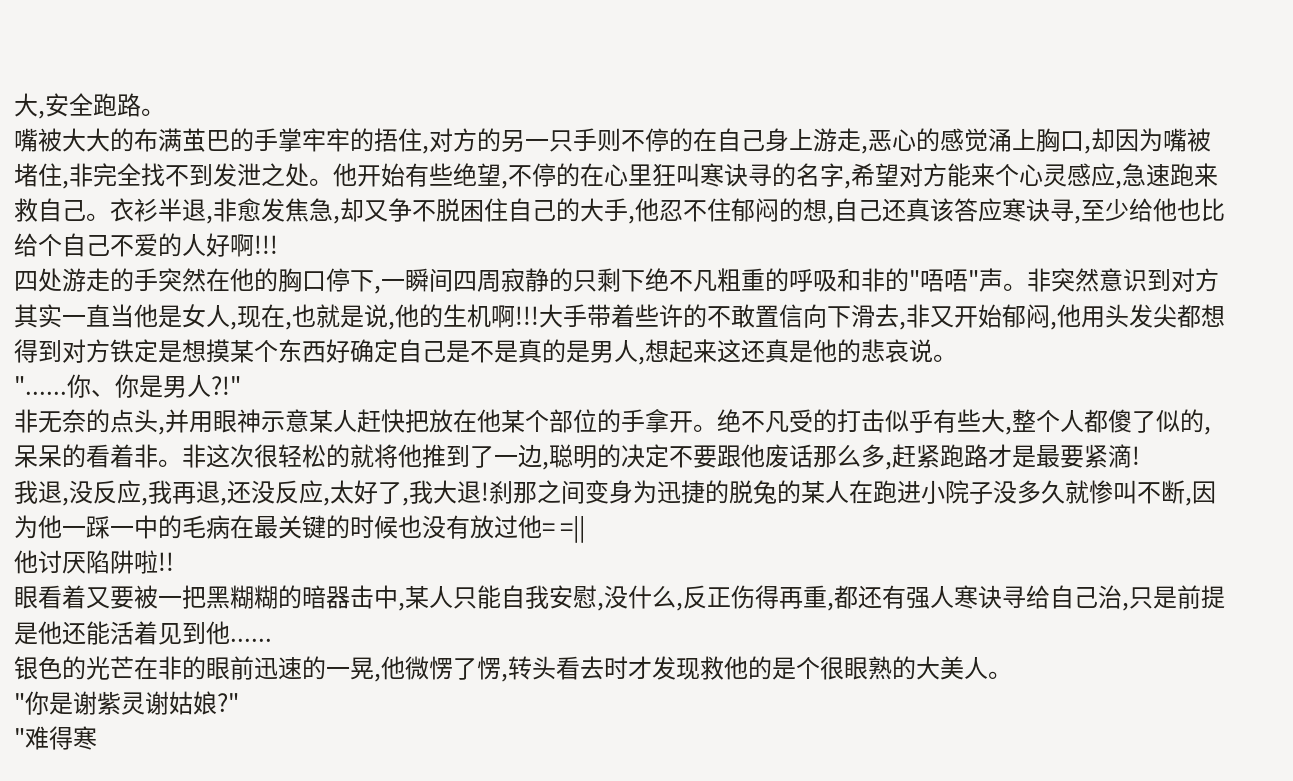大,安全跑路。
嘴被大大的布满茧巴的手掌牢牢的捂住,对方的另一只手则不停的在自己身上游走,恶心的感觉涌上胸口,却因为嘴被堵住,非完全找不到发泄之处。他开始有些绝望,不停的在心里狂叫寒诀寻的名字,希望对方能来个心灵感应,急速跑来救自己。衣衫半退,非愈发焦急,却又争不脱困住自己的大手,他忍不住郁闷的想,自己还真该答应寒诀寻,至少给他也比给个自己不爱的人好啊!!!
四处游走的手突然在他的胸口停下,一瞬间四周寂静的只剩下绝不凡粗重的呼吸和非的"唔唔"声。非突然意识到对方其实一直当他是女人,现在,也就是说,他的生机啊!!!大手带着些许的不敢置信向下滑去,非又开始郁闷,他用头发尖都想得到对方铁定是想摸某个东西好确定自己是不是真的是男人,想起来这还真是他的悲哀说。
"......你、你是男人?!"
非无奈的点头,并用眼神示意某人赶快把放在他某个部位的手拿开。绝不凡受的打击似乎有些大,整个人都傻了似的,呆呆的看着非。非这次很轻松的就将他推到了一边,聪明的决定不要跟他废话那么多,赶紧跑路才是最要紧滴!
我退,没反应,我再退,还没反应,太好了,我大退!刹那之间变身为迅捷的脱兔的某人在跑进小院子没多久就惨叫不断,因为他一踩一中的毛病在最关键的时候也没有放过他= =||
他讨厌陷阱啦!!
眼看着又要被一把黑糊糊的暗器击中,某人只能自我安慰,没什么,反正伤得再重,都还有强人寒诀寻给自己治,只是前提是他还能活着见到他......
银色的光芒在非的眼前迅速的一晃,他微愣了愣,转头看去时才发现救他的是个很眼熟的大美人。
"你是谢紫灵谢姑娘?"
"难得寒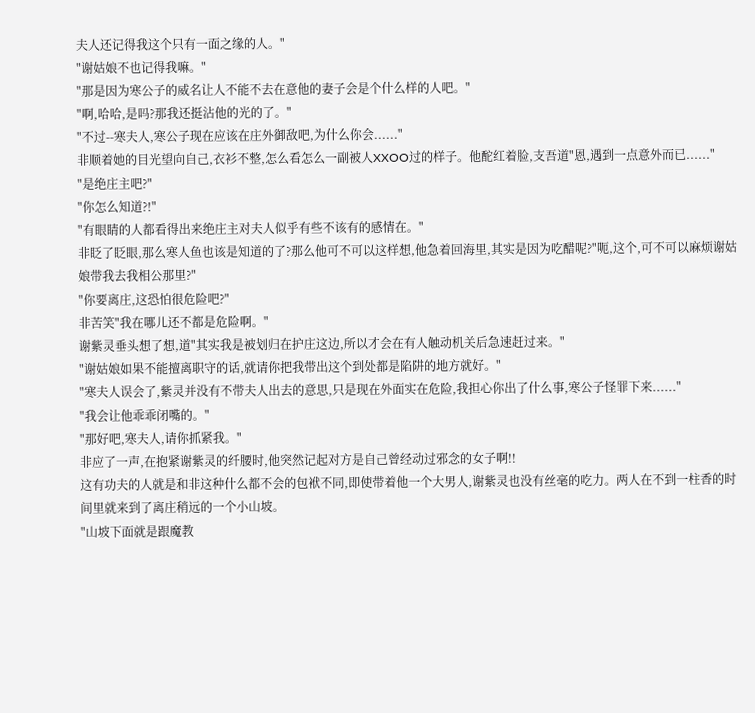夫人还记得我这个只有一面之缘的人。"
"谢姑娘不也记得我嘛。"
"那是因为寒公子的威名让人不能不去在意他的妻子会是个什么样的人吧。"
"啊,哈哈,是吗?那我还挺沾他的光的了。"
"不过--寒夫人,寒公子现在应该在庄外御敌吧,为什么你会......"
非顺着她的目光望向自己,衣衫不整,怎么看怎么一副被人XXOO过的样子。他酡红着脸,支吾道"恩,遇到一点意外而已......"
"是绝庄主吧?"
"你怎么知道?!"
"有眼睛的人都看得出来绝庄主对夫人似乎有些不该有的感情在。"
非眨了眨眼,那么寒人鱼也该是知道的了?那么他可不可以这样想,他急着回海里,其实是因为吃醋呢?"呃,这个,可不可以麻烦谢姑娘带我去我相公那里?"
"你要离庄,这恐怕很危险吧?"
非苦笑"我在哪儿还不都是危险啊。"
谢紫灵垂头想了想,道"其实我是被划归在护庄这边,所以才会在有人触动机关后急速赶过来。"
"谢姑娘如果不能擅离职守的话,就请你把我带出这个到处都是陷阱的地方就好。"
"寒夫人误会了,紫灵并没有不带夫人出去的意思,只是现在外面实在危险,我担心你出了什么事,寒公子怪罪下来......"
"我会让他乖乖闭嘴的。"
"那好吧,寒夫人,请你抓紧我。"
非应了一声,在抱紧谢紫灵的纤腰时,他突然记起对方是自己曾经动过邪念的女子啊!!
这有功夫的人就是和非这种什么都不会的包袱不同,即使带着他一个大男人,谢紫灵也没有丝毫的吃力。两人在不到一柱香的时间里就来到了离庄稍远的一个小山坡。
"山坡下面就是跟魔教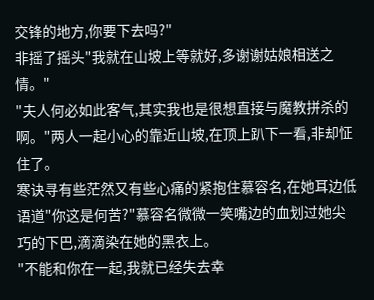交锋的地方,你要下去吗?"
非摇了摇头"我就在山坡上等就好,多谢谢姑娘相送之情。"
"夫人何必如此客气,其实我也是很想直接与魔教拼杀的啊。"两人一起小心的靠近山坡,在顶上趴下一看,非却怔住了。
寒诀寻有些茫然又有些心痛的紧抱住慕容名,在她耳边低语道"你这是何苦?"慕容名微微一笑嘴边的血划过她尖巧的下巴,滴滴染在她的黑衣上。
"不能和你在一起,我就已经失去幸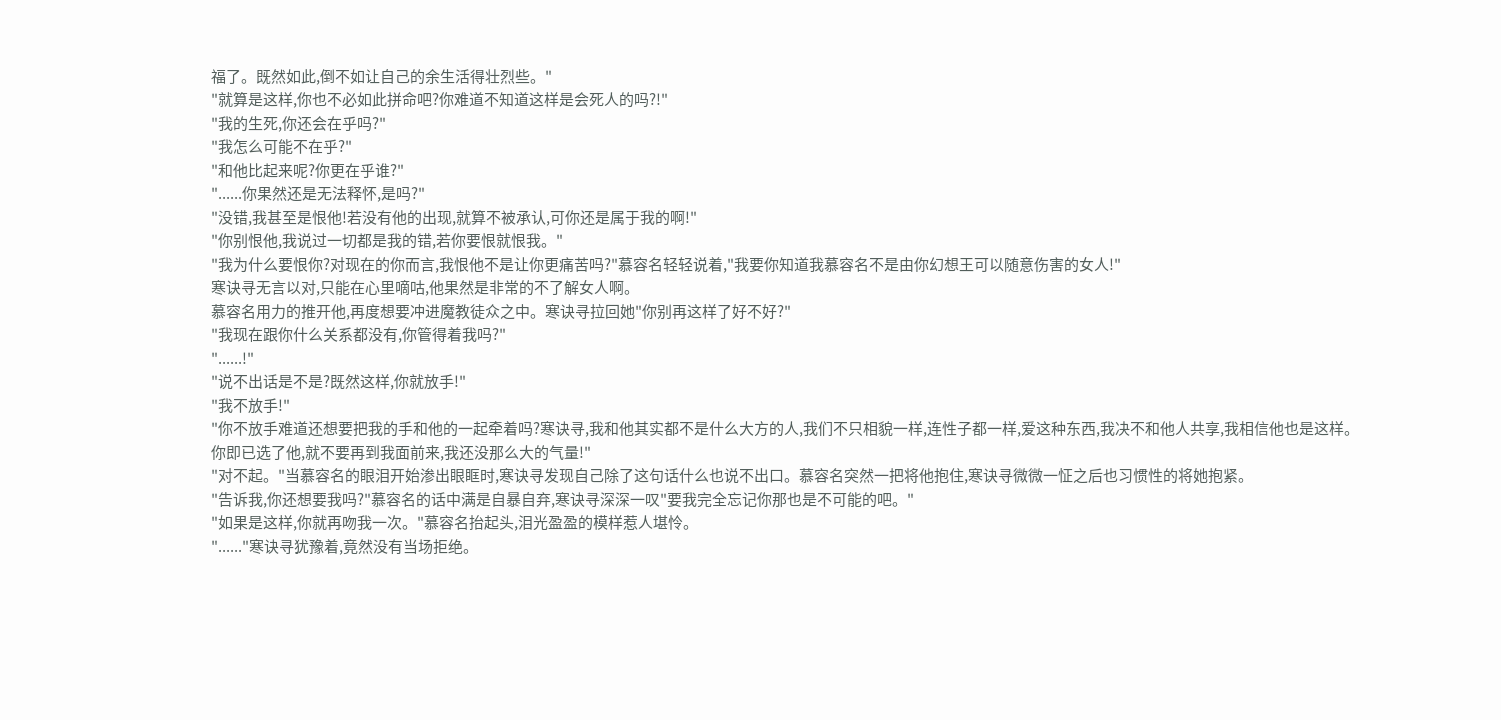福了。既然如此,倒不如让自己的余生活得壮烈些。"
"就算是这样,你也不必如此拼命吧?你难道不知道这样是会死人的吗?!"
"我的生死,你还会在乎吗?"
"我怎么可能不在乎?"
"和他比起来呢?你更在乎谁?"
"......你果然还是无法释怀,是吗?"
"没错,我甚至是恨他!若没有他的出现,就算不被承认,可你还是属于我的啊!"
"你别恨他,我说过一切都是我的错,若你要恨就恨我。"
"我为什么要恨你?对现在的你而言,我恨他不是让你更痛苦吗?"慕容名轻轻说着,"我要你知道我慕容名不是由你幻想王可以随意伤害的女人!"
寒诀寻无言以对,只能在心里嘀咕,他果然是非常的不了解女人啊。
慕容名用力的推开他,再度想要冲进魔教徒众之中。寒诀寻拉回她"你别再这样了好不好?"
"我现在跟你什么关系都没有,你管得着我吗?"
"......!"
"说不出话是不是?既然这样,你就放手!"
"我不放手!"
"你不放手难道还想要把我的手和他的一起牵着吗?寒诀寻,我和他其实都不是什么大方的人,我们不只相貌一样,连性子都一样,爱这种东西,我决不和他人共享,我相信他也是这样。你即已选了他,就不要再到我面前来,我还没那么大的气量!"
"对不起。"当慕容名的眼泪开始渗出眼眶时,寒诀寻发现自己除了这句话什么也说不出口。慕容名突然一把将他抱住,寒诀寻微微一怔之后也习惯性的将她抱紧。
"告诉我,你还想要我吗?"慕容名的话中满是自暴自弃,寒诀寻深深一叹"要我完全忘记你那也是不可能的吧。"
"如果是这样,你就再吻我一次。"慕容名抬起头,泪光盈盈的模样惹人堪怜。
"......"寒诀寻犹豫着,竟然没有当场拒绝。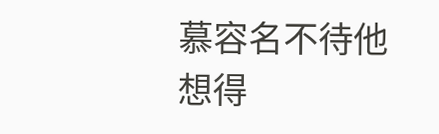慕容名不待他想得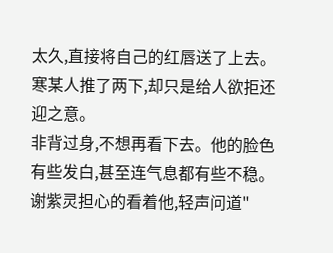太久,直接将自己的红唇送了上去。寒某人推了两下,却只是给人欲拒还迎之意。
非背过身,不想再看下去。他的脸色有些发白,甚至连气息都有些不稳。谢紫灵担心的看着他,轻声问道"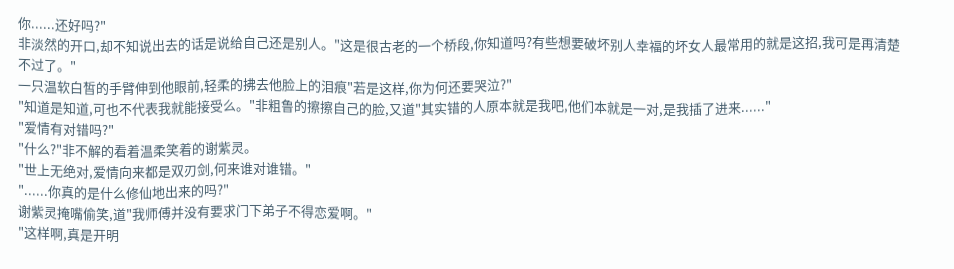你......还好吗?"
非淡然的开口,却不知说出去的话是说给自己还是别人。"这是很古老的一个桥段,你知道吗?有些想要破坏别人幸福的坏女人最常用的就是这招,我可是再清楚不过了。"
一只温软白皙的手臂伸到他眼前,轻柔的拂去他脸上的泪痕"若是这样,你为何还要哭泣?"
"知道是知道,可也不代表我就能接受么。"非粗鲁的擦擦自己的脸,又道"其实错的人原本就是我吧,他们本就是一对,是我插了进来......"
"爱情有对错吗?"
"什么?"非不解的看着温柔笑着的谢紫灵。
"世上无绝对,爱情向来都是双刃剑,何来谁对谁错。"
"......你真的是什么修仙地出来的吗?"
谢紫灵掩嘴偷笑,道"我师傅并没有要求门下弟子不得恋爱啊。"
"这样啊,真是开明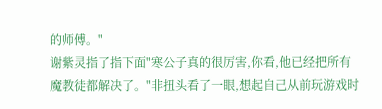的师傅。"
谢紫灵指了指下面"寒公子真的很厉害,你看,他已经把所有魔教徒都解决了。"非扭头看了一眼,想起自己从前玩游戏时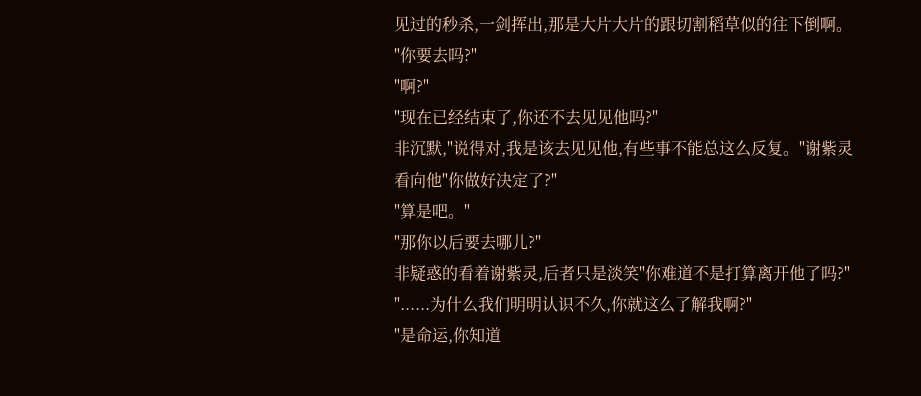见过的秒杀,一剑挥出,那是大片大片的跟切割稻草似的往下倒啊。
"你要去吗?"
"啊?"
"现在已经结束了,你还不去见见他吗?"
非沉默,"说得对,我是该去见见他,有些事不能总这么反复。"谢紫灵看向他"你做好决定了?"
"算是吧。"
"那你以后要去哪儿?"
非疑惑的看着谢紫灵,后者只是淡笑"你难道不是打算离开他了吗?"
"......为什么我们明明认识不久,你就这么了解我啊?"
"是命运,你知道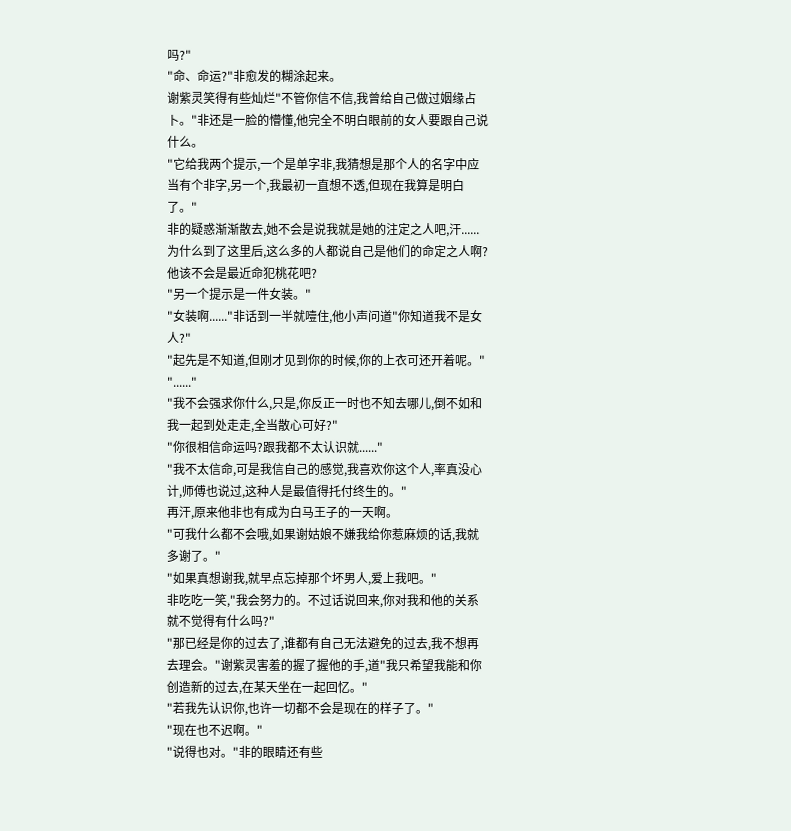吗?"
"命、命运?"非愈发的糊涂起来。
谢紫灵笑得有些灿烂"不管你信不信,我曾给自己做过姻缘占卜。"非还是一脸的懵懂,他完全不明白眼前的女人要跟自己说什么。
"它给我两个提示,一个是单字非,我猜想是那个人的名字中应当有个非字,另一个,我最初一直想不透,但现在我算是明白了。"
非的疑惑渐渐散去,她不会是说我就是她的注定之人吧,汗......为什么到了这里后,这么多的人都说自己是他们的命定之人啊?他该不会是最近命犯桃花吧?
"另一个提示是一件女装。"
"女装啊......"非话到一半就噎住,他小声问道"你知道我不是女人?"
"起先是不知道,但刚才见到你的时候,你的上衣可还开着呢。"
"......"
"我不会强求你什么,只是,你反正一时也不知去哪儿,倒不如和我一起到处走走,全当散心可好?"
"你很相信命运吗?跟我都不太认识就......"
"我不太信命,可是我信自己的感觉,我喜欢你这个人,率真没心计,师傅也说过,这种人是最值得托付终生的。"
再汗,原来他非也有成为白马王子的一天啊。
"可我什么都不会哦,如果谢姑娘不嫌我给你惹麻烦的话,我就多谢了。"
"如果真想谢我,就早点忘掉那个坏男人,爱上我吧。"
非吃吃一笑,"我会努力的。不过话说回来,你对我和他的关系就不觉得有什么吗?"
"那已经是你的过去了,谁都有自己无法避免的过去,我不想再去理会。"谢紫灵害羞的握了握他的手,道"我只希望我能和你创造新的过去,在某天坐在一起回忆。"
"若我先认识你,也许一切都不会是现在的样子了。"
"现在也不迟啊。"
"说得也对。"非的眼睛还有些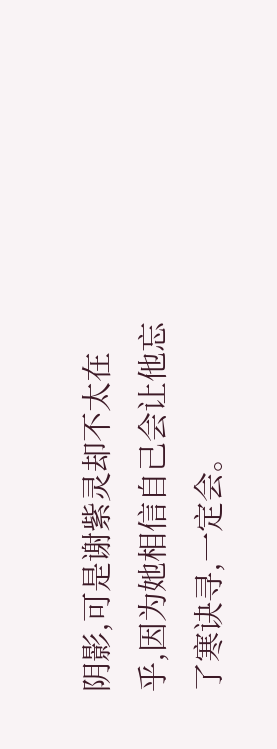阴影,可是谢紫灵却不太在乎,因为她相信自己会让他忘了寒诀寻,一定会。